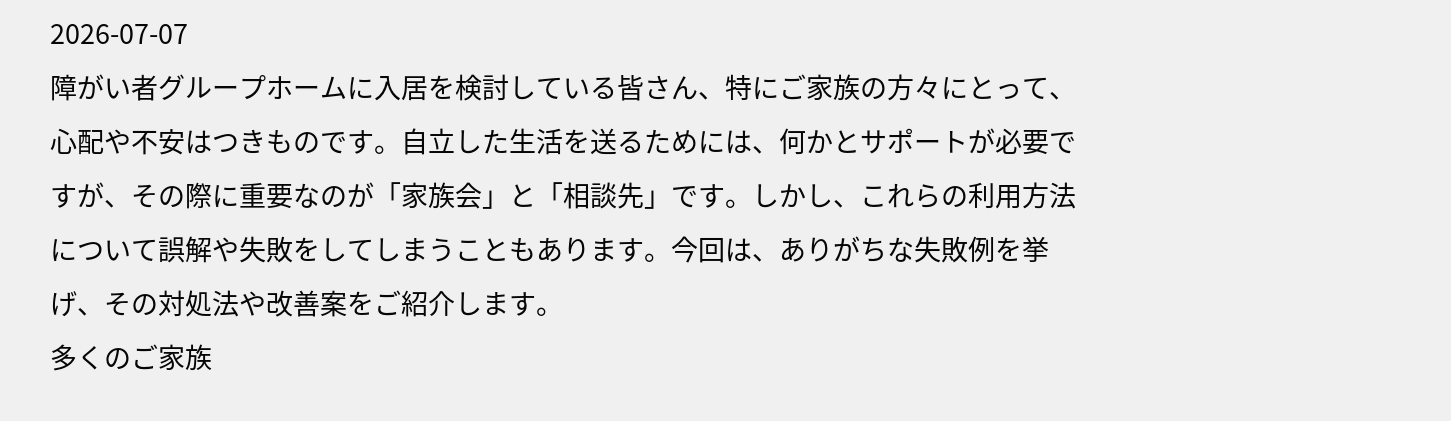2026-07-07
障がい者グループホームに入居を検討している皆さん、特にご家族の方々にとって、心配や不安はつきものです。自立した生活を送るためには、何かとサポートが必要ですが、その際に重要なのが「家族会」と「相談先」です。しかし、これらの利用方法について誤解や失敗をしてしまうこともあります。今回は、ありがちな失敗例を挙げ、その対処法や改善案をご紹介します。
多くのご家族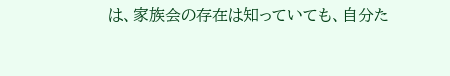は、家族会の存在は知っていても、自分た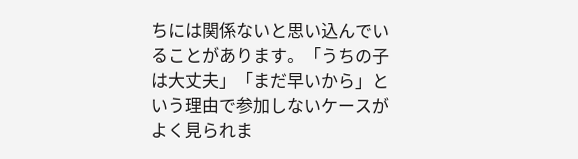ちには関係ないと思い込んでいることがあります。「うちの子は大丈夫」「まだ早いから」という理由で参加しないケースがよく見られま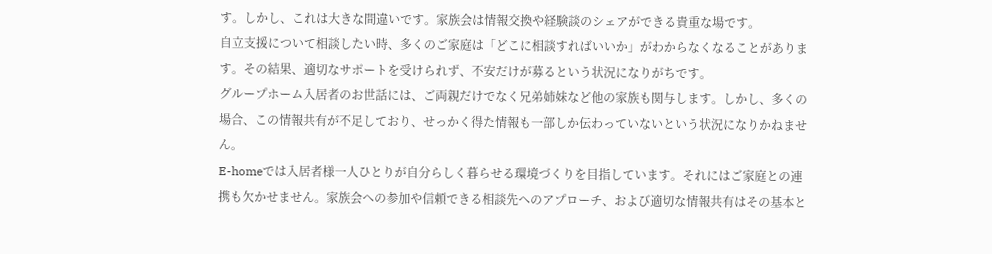す。しかし、これは大きな間違いです。家族会は情報交換や経験談のシェアができる貴重な場です。
自立支援について相談したい時、多くのご家庭は「どこに相談すればいいか」がわからなくなることがあります。その結果、適切なサポートを受けられず、不安だけが募るという状況になりがちです。
グループホーム入居者のお世話には、ご両親だけでなく兄弟姉妹など他の家族も関与します。しかし、多くの場合、この情報共有が不足しており、せっかく得た情報も一部しか伝わっていないという状況になりかねません。
E-homeでは入居者様一人ひとりが自分らしく暮らせる環境づくりを目指しています。それにはご家庭との連携も欠かせません。家族会への参加や信頼できる相談先へのアプローチ、および適切な情報共有はその基本と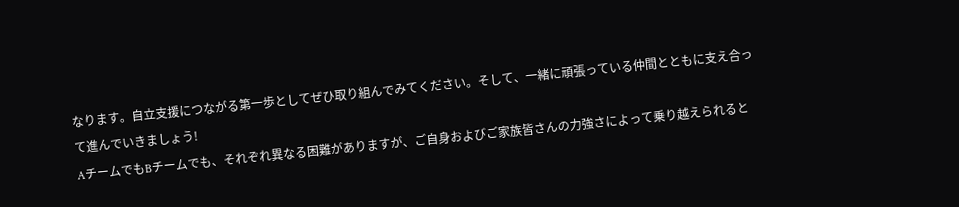なります。自立支援につながる第一歩としてぜひ取り組んでみてください。そして、一緒に頑張っている仲間とともに支え合って進んでいきましょう!
AチームでもBチームでも、それぞれ異なる困難がありますが、ご自身およびご家族皆さんの力強さによって乗り越えられると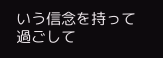いう信念を持って過ごして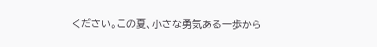ください。この夏、小さな勇気ある一歩から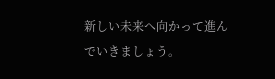新しい未来へ向かって進んでいきましょう。